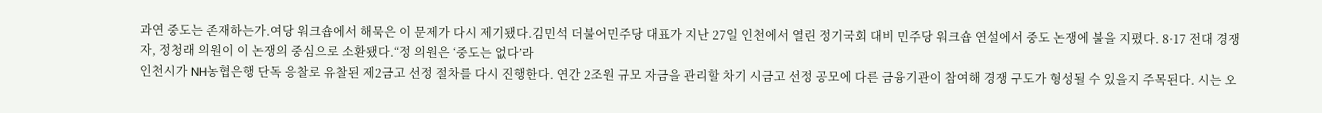과연 중도는 존재하는가.여당 워크숍에서 해묵은 이 문제가 다시 제기됐다.김민석 더불어민주당 대표가 지난 27일 인천에서 열린 정기국회 대비 민주당 워크숍 연설에서 중도 논쟁에 불을 지폈다. 8·17 전대 경쟁자, 정청래 의원이 이 논쟁의 중심으로 소환됐다.“정 의원은 ‘중도는 없다’라
인천시가 NH농협은행 단독 응찰로 유찰된 제2금고 선정 절차를 다시 진행한다. 연간 2조원 규모 자금을 관리할 차기 시금고 선정 공모에 다른 금융기관이 참여해 경쟁 구도가 형성될 수 있을지 주목된다. 시는 오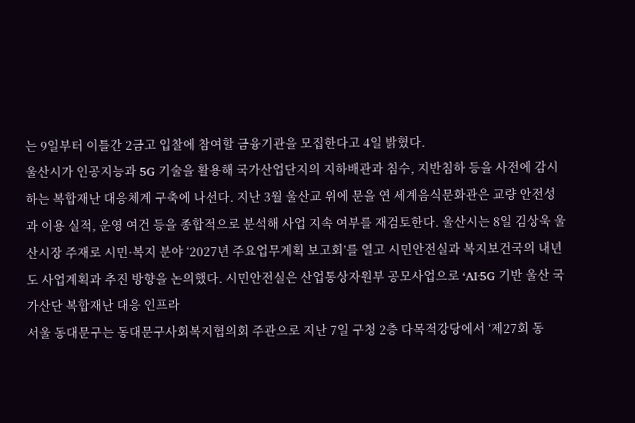는 9일부터 이틀간 2금고 입찰에 참여할 금융기관을 모집한다고 4일 밝혔다.
울산시가 인공지능과 5G 기술을 활용해 국가산업단지의 지하배관과 침수, 지반침하 등을 사전에 감시하는 복합재난 대응체계 구축에 나선다. 지난 3월 울산교 위에 문을 연 세계음식문화관은 교량 안전성과 이용 실적, 운영 여건 등을 종합적으로 분석해 사업 지속 여부를 재검토한다. 울산시는 8일 김상욱 울산시장 주재로 시민·복지 분야 ‘2027년 주요업무계획 보고회’를 열고 시민안전실과 복지보건국의 내년도 사업계획과 추진 방향을 논의했다. 시민안전실은 산업통상자원부 공모사업으로 ‘AI·5G 기반 울산 국가산단 복합재난 대응 인프라
서울 동대문구는 동대문구사회복지협의회 주관으로 지난 7일 구청 2층 다목적강당에서 ‘제27회 동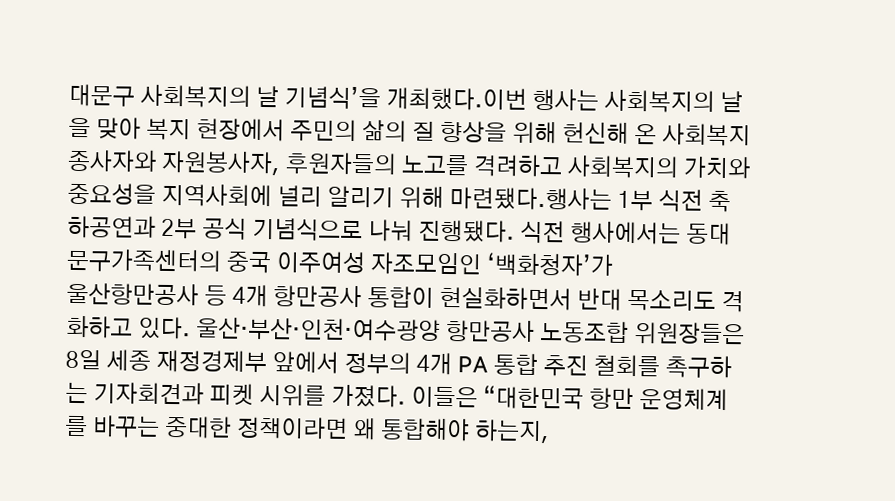대문구 사회복지의 날 기념식’을 개최했다.이번 행사는 사회복지의 날을 맞아 복지 현장에서 주민의 삶의 질 향상을 위해 헌신해 온 사회복지 종사자와 자원봉사자, 후원자들의 노고를 격려하고 사회복지의 가치와 중요성을 지역사회에 널리 알리기 위해 마련됐다.행사는 1부 식전 축하공연과 2부 공식 기념식으로 나눠 진행됐다. 식전 행사에서는 동대문구가족센터의 중국 이주여성 자조모임인 ‘백화청자’가
울산항만공사 등 4개 항만공사 통합이 현실화하면서 반대 목소리도 격화하고 있다. 울산·부산·인천·여수광양 항만공사 노동조합 위원장들은 8일 세종 재정경제부 앞에서 정부의 4개 PA 통합 추진 철회를 촉구하는 기자회견과 피켓 시위를 가졌다. 이들은 “대한민국 항만 운영체계를 바꾸는 중대한 정책이라면 왜 통합해야 하는지,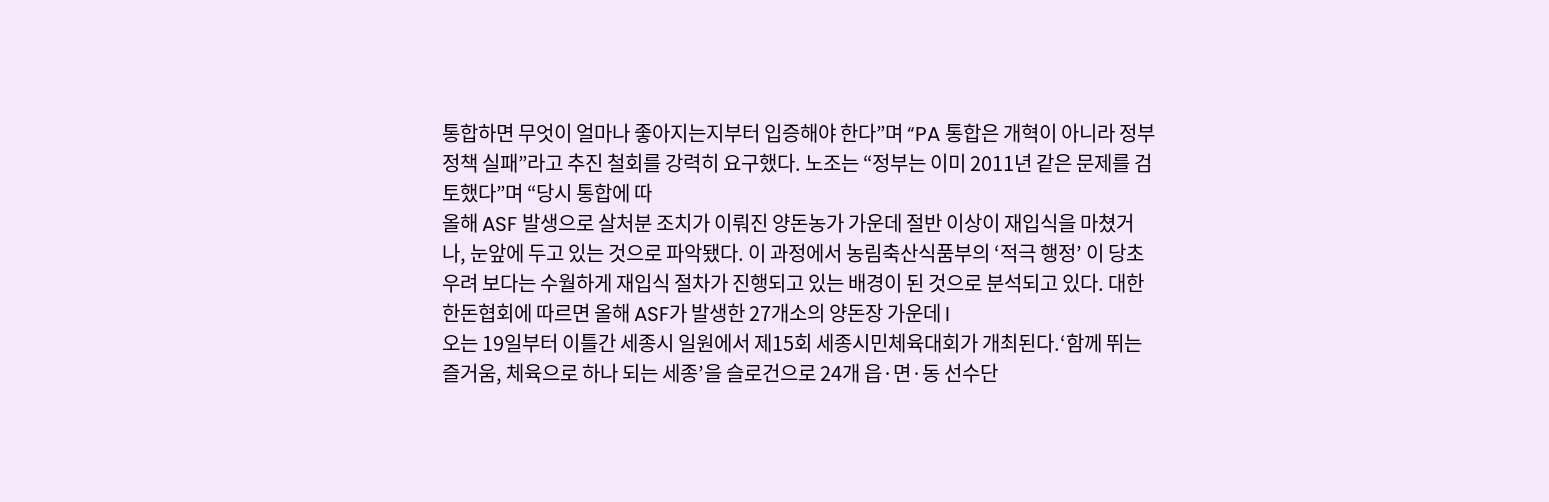통합하면 무엇이 얼마나 좋아지는지부터 입증해야 한다”며 “PA 통합은 개혁이 아니라 정부 정책 실패”라고 추진 철회를 강력히 요구했다. 노조는 “정부는 이미 2011년 같은 문제를 검토했다”며 “당시 통합에 따
올해 ASF 발생으로 살처분 조치가 이뤄진 양돈농가 가운데 절반 이상이 재입식을 마쳤거나, 눈앞에 두고 있는 것으로 파악됐다. 이 과정에서 농림축산식품부의 ‘적극 행정’ 이 당초 우려 보다는 수월하게 재입식 절차가 진행되고 있는 배경이 된 것으로 분석되고 있다. 대한한돈협회에 따르면 올해 ASF가 발생한 27개소의 양돈장 가운데 I
오는 19일부터 이틀간 세종시 일원에서 제15회 세종시민체육대회가 개최된다.‘함께 뛰는 즐거움, 체육으로 하나 되는 세종’을 슬로건으로 24개 읍·면·동 선수단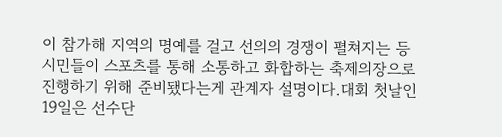이 참가해 지역의 명예를 걸고 선의의 경쟁이 펼쳐지는 등 시민들이 스포츠를 통해 소통하고 화합하는 축제의장으로 진행하기 위해 준비됐다는게 관계자 설명이다.대회 첫날인 19일은 선수단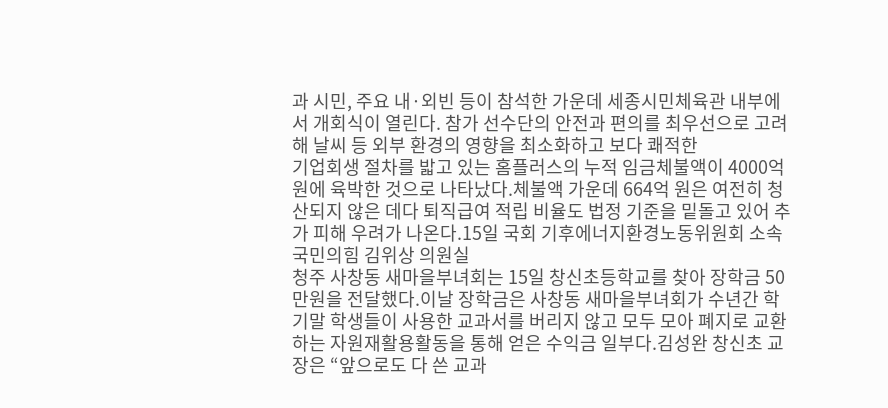과 시민, 주요 내·외빈 등이 참석한 가운데 세종시민체육관 내부에서 개회식이 열린다. 참가 선수단의 안전과 편의를 최우선으로 고려해 날씨 등 외부 환경의 영향을 최소화하고 보다 쾌적한
기업회생 절차를 밟고 있는 홈플러스의 누적 임금체불액이 4000억 원에 육박한 것으로 나타났다.체불액 가운데 664억 원은 여전히 청산되지 않은 데다 퇴직급여 적립 비율도 법정 기준을 밑돌고 있어 추가 피해 우려가 나온다.15일 국회 기후에너지환경노동위원회 소속 국민의힘 김위상 의원실
청주 사창동 새마을부녀회는 15일 창신초등학교를 찾아 장학금 50만원을 전달했다.이날 장학금은 사창동 새마을부녀회가 수년간 학기말 학생들이 사용한 교과서를 버리지 않고 모두 모아 폐지로 교환하는 자원재활용활동을 통해 얻은 수익금 일부다.김성완 창신초 교장은 “앞으로도 다 쓴 교과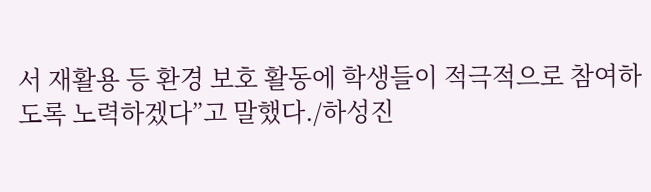서 재활용 등 환경 보호 활동에 학생들이 적극적으로 참여하도록 노력하겠다”고 말했다./하성진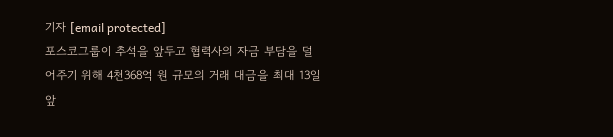기자 [email protected]
포스코그룹이 추석을 앞두고 협력사의 자금 부담을 덜어주기 위해 4천368억 원 규모의 거래 대금을 최대 13일 앞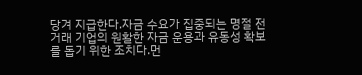당겨 지급한다.자금 수요가 집중되는 명절 전 거래 기업의 원활한 자금 운용과 유동성 확보를 돕기 위한 조치다.먼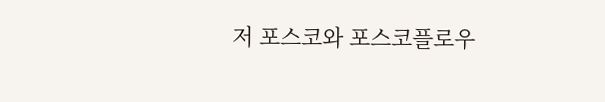저 포스코와 포스코플로우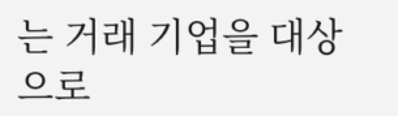는 거래 기업을 대상으로